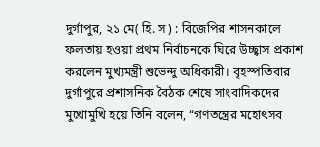দুর্গাপুর, ২১ মে( হি. স ) : বিজেপির শাসনকালে ফলতায় হওয়া প্রথম নির্বাচনকে ঘিরে উচ্ছ্বাস প্রকাশ করলেন মুখ্যমন্ত্রী শুভেন্দু অধিকারী। বৃহস্পতিবার দুর্গাপুরে প্রশাসনিক বৈঠক শেষে সাংবাদিকদের মুখোমুখি হয়ে তিনি বলেন, “গণতন্ত্রের মহোৎসব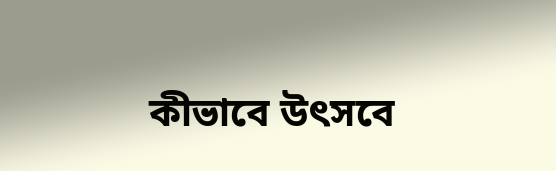কীভাবে উৎসবে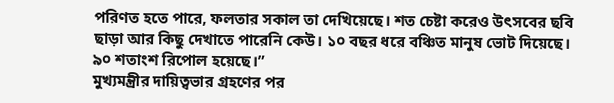পরিণত হতে পারে, ফলতার সকাল তা দেখিয়েছে। শত চেষ্টা করেও উৎসবের ছবি ছাড়া আর কিছু দেখাতে পারেনি কেউ। ১০ বছর ধরে বঞ্চিত মানুষ ভোট দিয়েছে। ৯০ শতাংশ রিপোল হয়েছে।”
মুখ্যমন্ত্রীর দায়িত্বভার গ্রহণের পর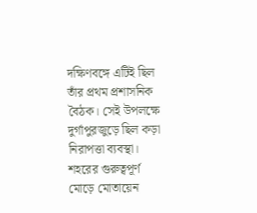দক্ষিণবঙ্গে এটিই ছিল তাঁর প্রথম প্রশাসনিক বৈঠক। সেই উপলক্ষে দুর্গাপুরজুড়ে ছিল কড়া নিরাপত্তা ব্যবস্থা। শহরের গুরুত্বপূর্ণ মোড়ে মোতায়েন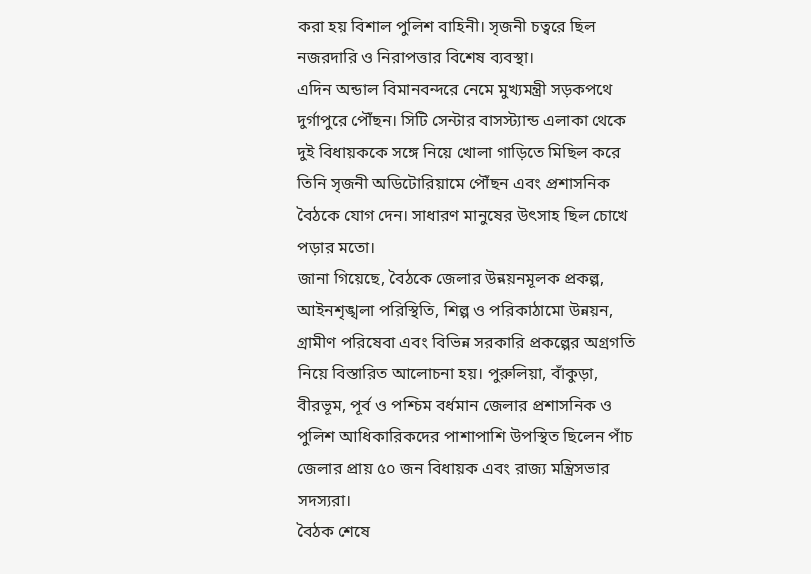করা হয় বিশাল পুলিশ বাহিনী। সৃজনী চত্বরে ছিল নজরদারি ও নিরাপত্তার বিশেষ ব্যবস্থা।
এদিন অন্ডাল বিমানবন্দরে নেমে মুখ্যমন্ত্রী সড়কপথে দুর্গাপুরে পৌঁছন। সিটি সেন্টার বাসস্ট্যান্ড এলাকা থেকে দুই বিধায়ককে সঙ্গে নিয়ে খোলা গাড়িতে মিছিল করে তিনি সৃজনী অডিটোরিয়ামে পৌঁছন এবং প্রশাসনিক বৈঠকে যোগ দেন। সাধারণ মানুষের উৎসাহ ছিল চোখে পড়ার মতো।
জানা গিয়েছে, বৈঠকে জেলার উন্নয়নমূলক প্রকল্প, আইনশৃঙ্খলা পরিস্থিতি, শিল্প ও পরিকাঠামো উন্নয়ন, গ্রামীণ পরিষেবা এবং বিভিন্ন সরকারি প্রকল্পের অগ্রগতি নিয়ে বিস্তারিত আলোচনা হয়। পুরুলিয়া, বাঁকুড়া, বীরভূম, পূর্ব ও পশ্চিম বর্ধমান জেলার প্রশাসনিক ও পুলিশ আধিকারিকদের পাশাপাশি উপস্থিত ছিলেন পাঁচ জেলার প্রায় ৫০ জন বিধায়ক এবং রাজ্য মন্ত্রিসভার সদস্যরা।
বৈঠক শেষে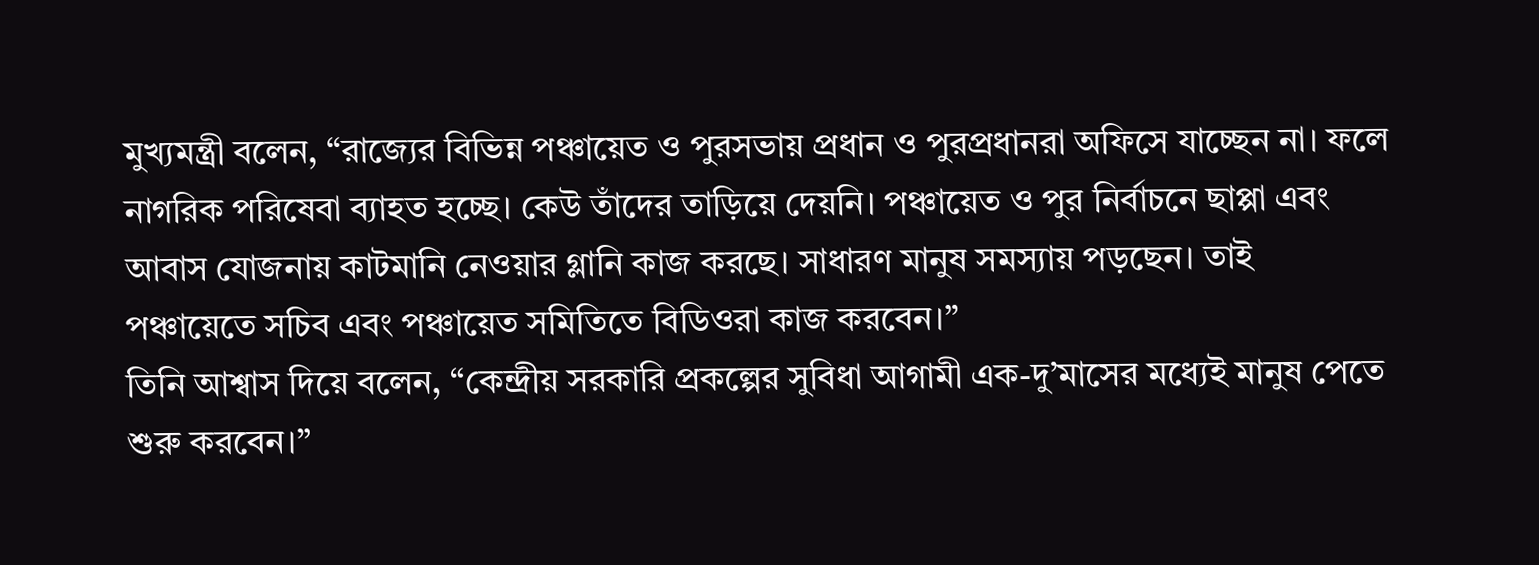মুখ্যমন্ত্রী বলেন, “রাজ্যের বিভিন্ন পঞ্চায়েত ও পুরসভায় প্রধান ও পুরপ্রধানরা অফিসে যাচ্ছেন না। ফলে নাগরিক পরিষেবা ব্যাহত হচ্ছে। কেউ তাঁদের তাড়িয়ে দেয়নি। পঞ্চায়েত ও পুর নির্বাচনে ছাপ্পা এবং আবাস যোজনায় কাটমানি নেওয়ার গ্লানি কাজ করছে। সাধারণ মানুষ সমস্যায় পড়ছেন। তাই পঞ্চায়েতে সচিব এবং পঞ্চায়েত সমিতিতে বিডিওরা কাজ করবেন।”
তিনি আশ্বাস দিয়ে বলেন, “কেন্দ্রীয় সরকারি প্রকল্পের সুবিধা আগামী এক-দু’মাসের মধ্যেই মানুষ পেতে শুরু করবেন।”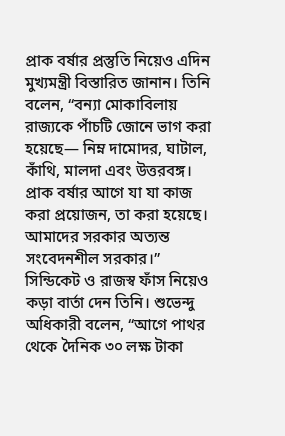প্রাক বর্ষার প্রস্তুতি নিয়েও এদিন মুখ্যমন্ত্রী বিস্তারিত জানান। তিনি বলেন, “বন্যা মোকাবিলায় রাজ্যকে পাঁচটি জোনে ভাগ করা হয়েছে— নিম্ন দামোদর, ঘাটাল, কাঁথি, মালদা এবং উত্তরবঙ্গ। প্রাক বর্ষার আগে যা যা কাজ করা প্রয়োজন, তা করা হয়েছে। আমাদের সরকার অত্যন্ত সংবেদনশীল সরকার।”
সিন্ডিকেট ও রাজস্ব ফাঁস নিয়েও কড়া বার্তা দেন তিনি। শুভেন্দু অধিকারী বলেন, “আগে পাথর থেকে দৈনিক ৩০ লক্ষ টাকা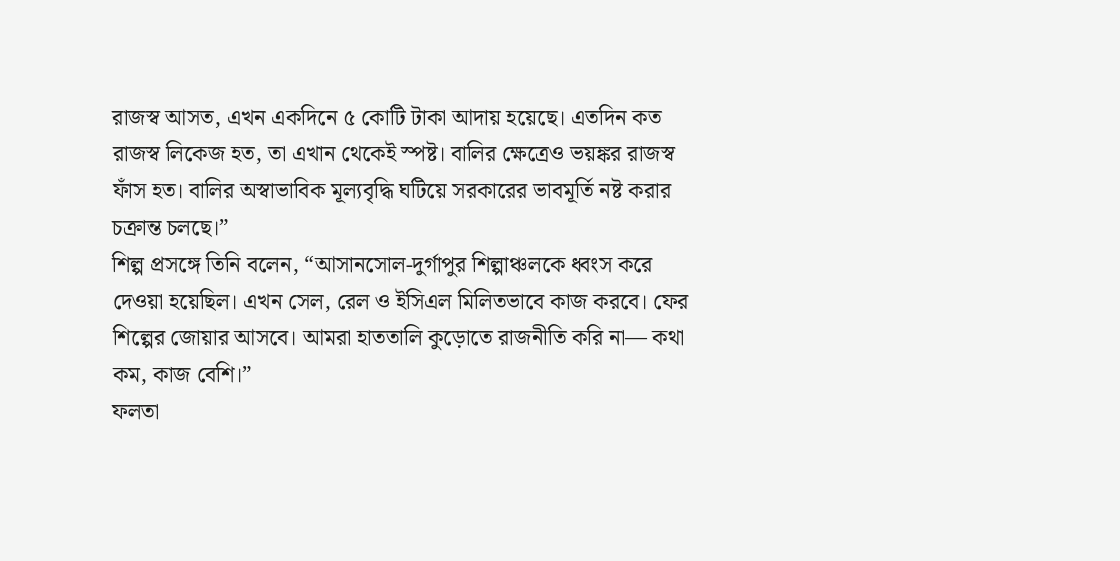রাজস্ব আসত, এখন একদিনে ৫ কোটি টাকা আদায় হয়েছে। এতদিন কত রাজস্ব লিকেজ হত, তা এখান থেকেই স্পষ্ট। বালির ক্ষেত্রেও ভয়ঙ্কর রাজস্ব ফাঁস হত। বালির অস্বাভাবিক মূল্যবৃদ্ধি ঘটিয়ে সরকারের ভাবমূর্তি নষ্ট করার চক্রান্ত চলছে।”
শিল্প প্রসঙ্গে তিনি বলেন, “আসানসোল-দুর্গাপুর শিল্পাঞ্চলকে ধ্বংস করে দেওয়া হয়েছিল। এখন সেল, রেল ও ইসিএল মিলিতভাবে কাজ করবে। ফের শিল্পের জোয়ার আসবে। আমরা হাততালি কুড়োতে রাজনীতি করি না— কথা কম, কাজ বেশি।”
ফলতা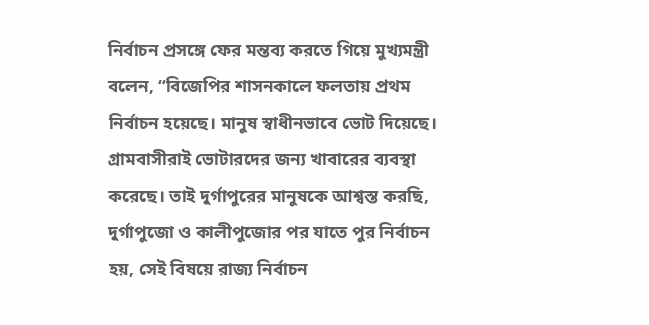নির্বাচন প্রসঙ্গে ফের মন্তব্য করতে গিয়ে মুখ্যমন্ত্রী বলেন, “বিজেপির শাসনকালে ফলতায় প্রথম নির্বাচন হয়েছে। মানুষ স্বাধীনভাবে ভোট দিয়েছে। গ্রামবাসীরাই ভোটারদের জন্য খাবারের ব্যবস্থা করেছে। তাই দুর্গাপুরের মানুষকে আশ্বস্ত করছি, দুর্গাপুজো ও কালীপুজোর পর যাতে পুর নির্বাচন হয়, সেই বিষয়ে রাজ্য নির্বাচন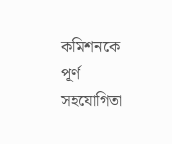কমিশনকে পূর্ণ সহযোগিতা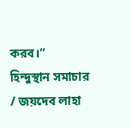করব।”
হিন্দুস্থান সমাচার / জয়দেব লাহা